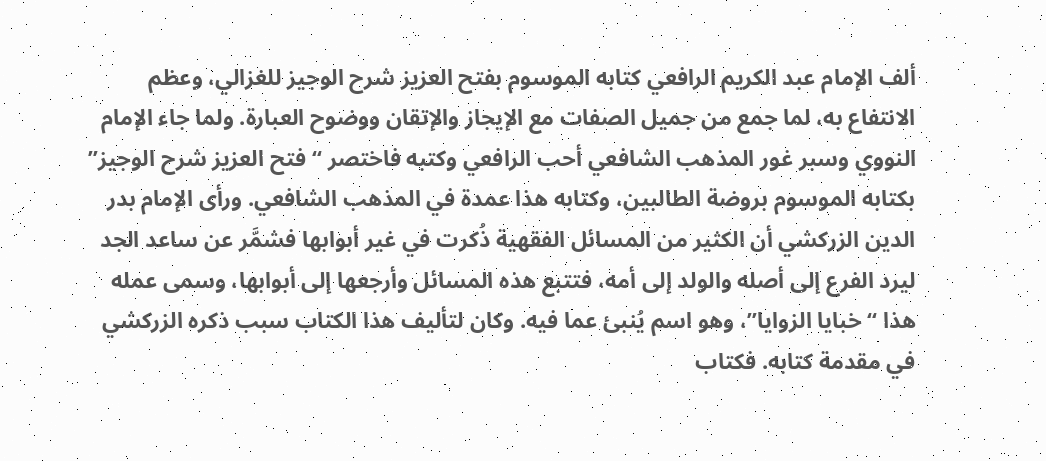ألف الإمام عبد الكريم الرافعي كتابه الموسوم بفتح العزيز شرح الوجيز للغزالي، وعظم الانتفاع به، لما جمع من جميل الصفات مع الإيجاز والإتقان ووضوح العبارة. ولما جاء الإمام النووي وسبر غور المذهب الشافعي أحب الرافعي وكتبه فاختصر “فتح العزيز شرح الوجيز” بكتابه الموسوم بروضة الطالبين، وكتابه هذا عمدة في المذهب الشافعي. ورأى الإمام بدر الدين الزركشي أن الكثير من المسائل الفقهية ذُكرت في غير أبوابها فشمَّر عن ساعد الجد ليرد الفرع إلى أصله والولد إلى أمه، فتتبع هذه المسائل وأرجعها إلى أبوابها، وسمى عمله هذا “خبايا الزوايا”، وهو اسم يُنبئ عما فيه. وكان لتأليف هذا الكتاب سبب ذكره الزركشي في مقدمة كتابه. فكتاب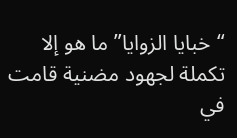“خبايا الزوايا” ما هو إلا تكملة لجهود مضنية قامت في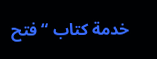خدمة كتاب “فتح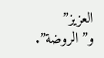العزيز” و”الروضة”.